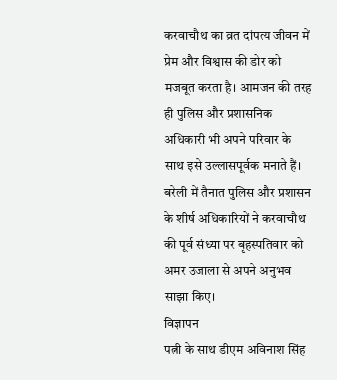करवाचौथ का व्रत दांपत्य जीवन में प्रेम और विश्वास की डोर को मजबूत करता है। आमजन की तरह ही पुलिस और प्रशासनिक अधिकारी भी अपने परिवार के साथ इसे उल्लासपूर्वक मनाते हैं। बरेली में तैनात पुलिस और प्रशासन के शीर्ष अधिकारियों ने करवाचौथ की पूर्व संध्या पर बृहस्पतिवार को अमर उजाला से अपने अनुभव साझा किए।
विज्ञापन
पत्नी के साथ डीएम अविनाश सिंह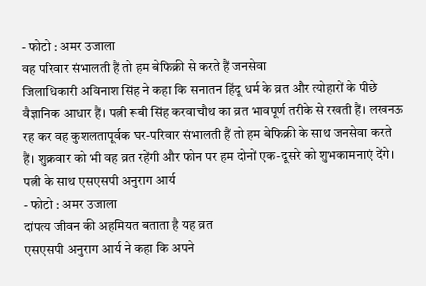- फोटो : अमर उजाला
वह परिवार संभालती हैं तो हम बेफिक्री से करते हैं जनसेवा
जिलाधिकारी अविनाश सिंह ने कहा कि सनातन हिंदू धर्म के व्रत और त्योहारों के पीछे वैज्ञानिक आधार हैं। पत्नी रूबी सिंह करवाचौथ का व्रत भावपूर्ण तरीके से रखती हैं। लखनऊ रह कर वह कुशलतापूर्वक घर-परिवार संभालती हैं तो हम बेफिक्री के साथ जनसेवा करते हैं। शुक्रवार को भी वह व्रत रहेंगी और फोन पर हम दोनों एक-दूसरे को शुभकामनाएं देंगे।
पत्नी के साथ एसएसपी अनुराग आर्य
- फोटो : अमर उजाला
दांपत्य जीवन की अहमियत बताता है यह व्रत
एसएसपी अनुराग आर्य ने कहा कि अपने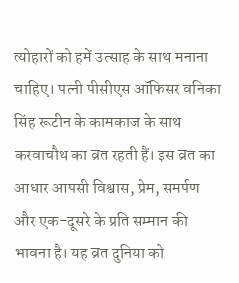त्योहारों को हमें उत्साह के साथ मनाना चाहिए। पत्नी पीसीएस ऑफिसर वनिका सिंह रूटीन के कामकाज के साथ करवाचौथ का व्रत रहती हैं। इस व्रत का आधार आपसी विश्वास, प्रेम, समर्पण और एक-दूसरे के प्रति सम्मान की भावना है। यह व्रत दुनिया को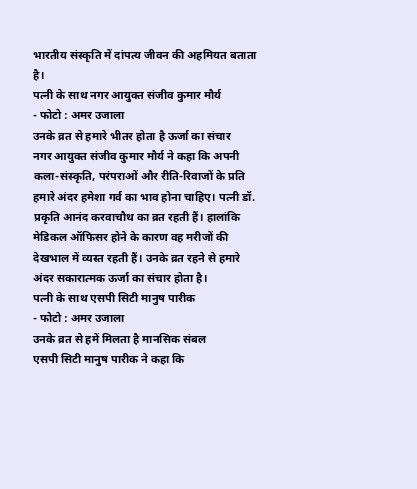भारतीय संस्कृति में दांपत्य जीवन की अहमियत बताता है।
पत्नी के साथ नगर आयुक्त संजीव कुमार मौर्य
- फोटो : अमर उजाला
उनके व्रत से हमारे भीतर होता है ऊर्जा का संचार
नगर आयुक्त संजीव कुमार मौर्य ने कहा कि अपनी कला-संस्कृति, परंपराओं और रीति-रिवाजों के प्रति हमारे अंदर हमेशा गर्व का भाव होना चाहिए। पत्नी डॉ. प्रकृति आनंद करवाचौथ का व्रत रहती हैं। हालांकि मेडिकल ऑफिसर होने के कारण वह मरीजों की देखभाल में व्यस्त रहती हैं। उनके व्रत रहने से हमारे अंदर सकारात्मक ऊर्जा का संचार होता है।
पत्नी के साथ एसपी सिटी मानुष पारीक
- फोटो : अमर उजाला
उनके व्रत से हमें मिलता है मानसिक संबल
एसपी सिटी मानुष पारीक ने कहा कि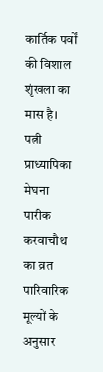कार्तिक पर्वों की विशाल शृंखला का मास है। पत्नी प्राध्यापिका मेघना पारीक करवाचौथ का व्रत पारिवारिक मूल्यों के अनुसार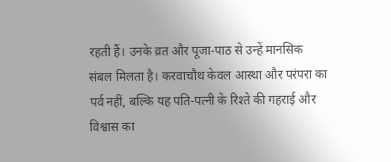रहती हैं। उनके व्रत और पूजा-पाठ से उन्हें मानसिक संबल मिलता है। करवाचौथ केवल आस्था और परंपरा का पर्व नहीं, बल्कि यह पति-पत्नी के रिश्ते की गहराई और विश्वास का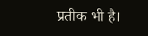प्रतीक भी है।